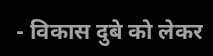- विकास दुबे को लेकर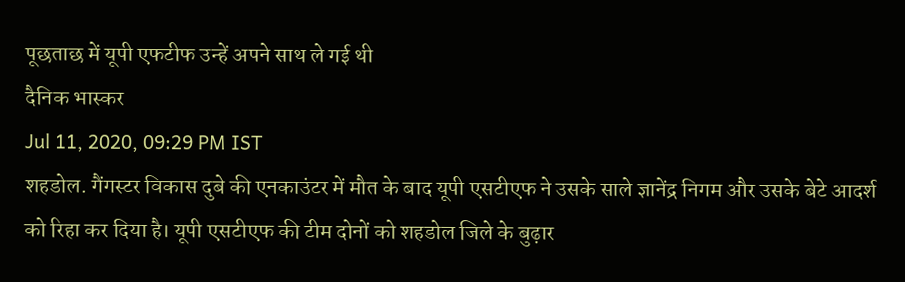पूछताछ में यूपी एफटीफ उन्हें अपने साथ ले गई थी
दैनिक भास्कर
Jul 11, 2020, 09:29 PM IST
शहडोल. गैंगस्टर विकास दुबे की एनकाउंटर में मौत के बाद यूपी एसटीएफ ने उसके साले ज्ञानेंद्र निगम और उसके बेटे आदर्श को रिहा कर दिया है। यूपी एसटीएफ की टीम दोनों को शहडोल जिले के बुढ़ार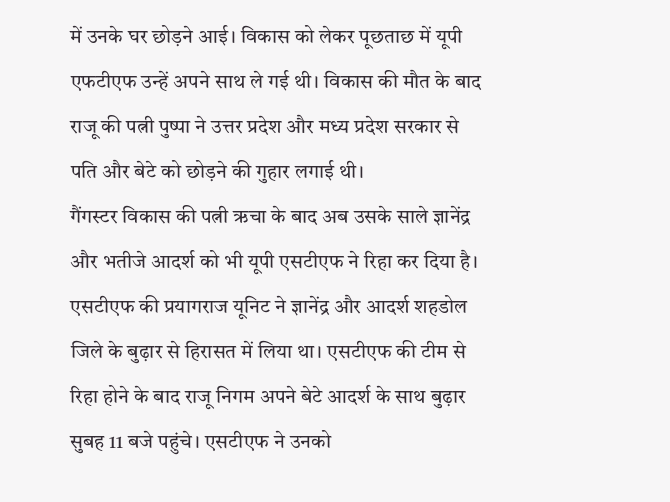में उनके घर छोड़ने आई। विकास को लेकर पूछताछ में यूपी एफटीएफ उन्हें अपने साथ ले गई थी। विकास की मौत के बाद राजू की पत्नी पुष्पा ने उत्तर प्रदेश और मध्य प्रदेश सरकार से पति और बेटे को छोड़ने की गुहार लगाई थी।
गैंगस्टर विकास की पत्नी ऋचा के बाद अब उसके साले ज्ञानेंद्र और भतीजे आदर्श को भी यूपी एसटीएफ ने रिहा कर दिया है। एसटीएफ की प्रयागराज यूनिट ने ज्ञानेंद्र और आदर्श शहडोल जिले के बुढ़ार से हिरासत में लिया था। एसटीएफ की टीम से रिहा होने के बाद राजू निगम अपने बेटे आदर्श के साथ बुढ़ार सुबह 11 बजे पहुंचे। एसटीएफ ने उनको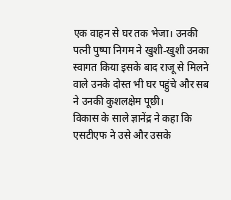एक वाहन से घर तक भेजा। उनकी पत्नी पुष्पा निगम ने खुशी-खुशी उनका स्वागत किया इसके बाद राजू से मिलने वाले उनके दोस्त भी घर पहुंचे और सब ने उनकी कुशलक्षेम पूछी।
विकास के साले ज्ञानेंद्र ने कहा कि एसटीएफ ने उसे और उसके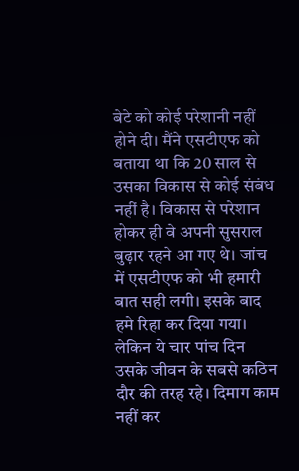बेटे को कोई परेशानी नहीं होने दी। मैंने एसटीएफ को बताया था कि 20 साल से उसका विकास से कोई संबंध नहीं है। विकास से परेशान होकर ही वे अपनी सुसराल बुढ़ार रहने आ गए थे। जांच में एसटीएफ को भी हमारी बात सही लगी। इसके बाद हमे रिहा कर दिया गया। लेकिन ये चार पांच दिन उसके जीवन के सबसे कठिन दौर की तरह रहे। दिमाग काम नहीं कर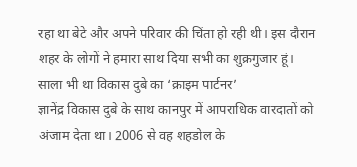रहा था बेटे और अपने परिवार की चिंता हो रही थी। इस दौरान शहर के लोगों ने हमारा साथ दिया सभी का शुक्रगुजार हूं।
साला भी था विकास दुबे का ‘क्राइम पार्टनर’
ज्ञानेंद्र विकास दुबे के साथ कानपुर में आपराधिक वारदातों को अंजाम देता था। 2006 से वह शहडोल के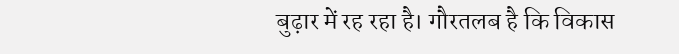बुढ़ार में रह रहा है। गौरतलब है कि विकास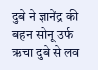दुबे ने ज्ञानेंद्र की बहन सोनू उर्फ ऋचा दुबे से लव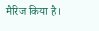मैरिज किया है।